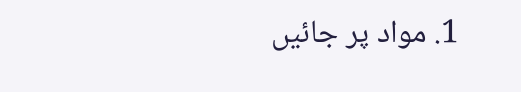1. مواد پر جائیں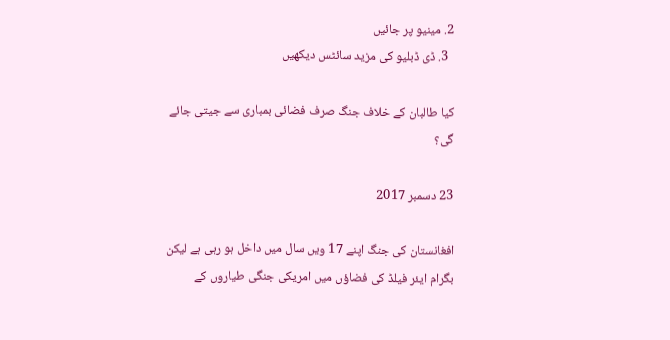2. مینیو پر جائیں
  3. ڈی ڈبلیو کی مزید سائٹس دیکھیں

کیا طالبان کے خلاف جنگ صرف فضائی بمباری سے جیتی جائے گی؟

23 دسمبر 2017

افغانستان کی جنگ اپنے 17 ویں سال میں داخل ہو رہی ہے لیکن بگرام ایئر فیلڈ کی فضاؤں میں امریکی جنگی طیاروں کے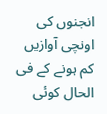انجنوں کی اونچی آوازیں کم ہونے کے فی الحال کوئی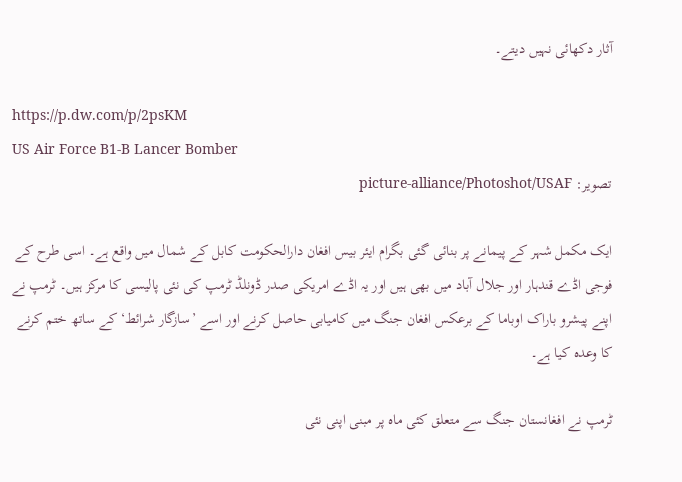آثار دکھائی نہیں دیتے۔

https://p.dw.com/p/2psKM
US Air Force B1-B Lancer Bomber
تصویر: picture-alliance/Photoshot/USAF

ایک مکمل شہر کے پیمانے پر بنائی گئی بگرام ایئر بیس افغان دارالحکومت کابل کے شمال میں واقع ہے۔ اسی طرح کے فوجی اڈے قندہار اور جلال آباد میں بھی ہیں اور یہ اڈے امریکی صدر ڈونلڈ ٹرمپ کی نئی پالیسی کا مرکز ہیں۔ ٹرمپ نے اپنے پیشرو باراک اوباما کے برعکس افغان جنگ میں کامیابی حاصل کرنے اور اسے ’سازگار شرائط‘ کے ساتھ ختم کرنے کا وعدہ کیا ہے۔

ٹرمپ نے افغانستان جنگ سے متعلق کئی ماہ پر مبنی اپنی نئی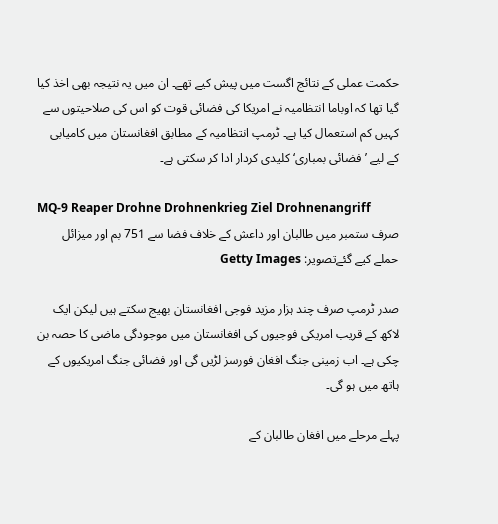حکمت عملی کے نتائج اگست میں پیش کیے تھے۔ ان میں یہ نتیجہ بھی اخذ کیا گیا تھا کہ اوباما انتظامیہ نے امریکا کی فضائی قوت کو اس کی صلاحیتوں سے کہیں کم استعمال کیا ہے۔ ٹرمپ انتظامیہ کے مطابق افغانستان میں کامیابی کے لیے ’فضائی بمباری‘ کلیدی کردار ادا کر سکتی ہے۔

MQ-9 Reaper Drohne Drohnenkrieg Ziel Drohnenangriff
صرف ستمبر میں طالبان اور داعش کے خلاف فضا سے 751 بم اور میزائل حملے کیے گئےتصویر: Getty Images

صدر ٹرمپ صرف چند ہزار مزید فوجی افغانستان بھیج سکتے ہیں لیکن ایک لاکھ کے قریب امریکی فوجیوں کی افغانستان میں موجودگی ماضی کا حصہ بن چکی ہے۔ اب زمینی جنگ افغان فورسز لڑیں گی اور فضائی جنگ امریکیوں کے ہاتھ میں ہو گی۔

پہلے مرحلے میں افغان طالبان کے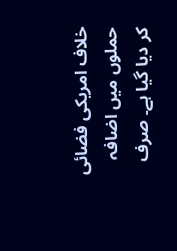خلاف امریکی فضائی حملوں میں اضافہ کر دیا گیا ہے۔ صرف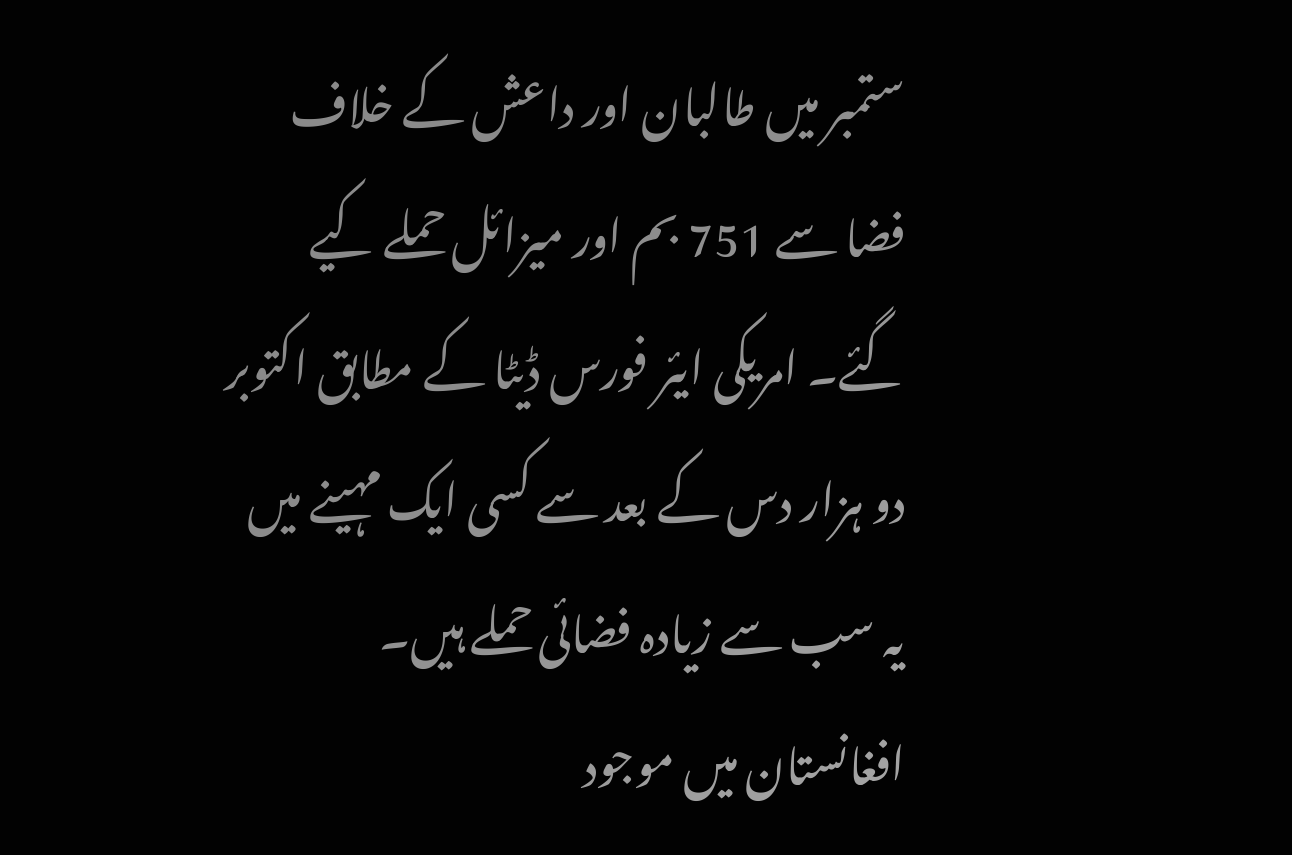ستمبر میں طالبان اور داعش کے خلاف فضا سے 751 بم اور میزائل حملے کیے گئے۔ امریکی ایئر فورس ڈیٹا کے مطابق اکتوبر دو ہزار دس کے بعد سے کسی ایک مہینے میں یہ سب سے زیادہ فضائی حملے ہیں۔ افغانستان میں موجود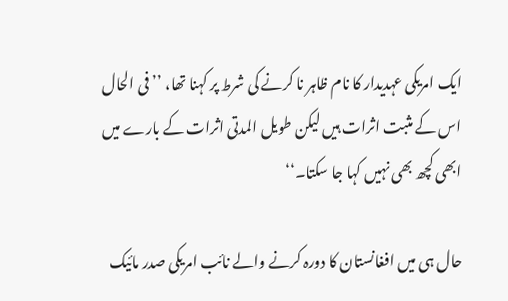ایک امریکی عہدیدار کا نام ظاہر نا کرنے کی شرط پر کہنا تھا، ’’فی الحال اس کے مثبت اثرات ہیں لیکن طویل المدتی اثرات کے بارے میں ابھی کچھ بھی نہیں کہا جا سکتا۔‘‘

حال ہی میں افغانستان کا دورہ کرنے والے نائب امریکی صدر مائیک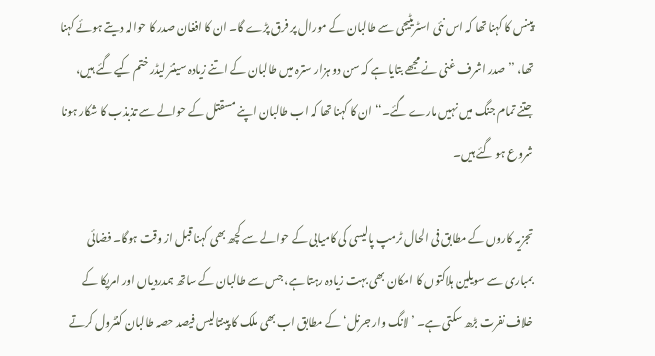پینس کا کہنا تھا کہ اس نئی اسٹریٹیجی سے طالبان کے مورال پر فرق پڑے گا۔ ان کا افغان صدر کا حوالہ دیتے ہوئے کہنا تھا، ’’ صدر اشرف غنی نے مجھے بتایا ہے کہ سن دو ہزار سترہ میں طالبان کے اتنے زیادہ سینئر لیڈر ختم کیے گئے ہیں، جتنے تمام جنگ میں نہیں مارے گئے۔‘‘ ان کا کہنا تھا کہ اب طالبان اپنے مسقتل کے حوالے سے تذبذب کا شکار ہونا شروع ہو گئے ہیں۔

تجزیہ کاروں کے مطابق فی الحال ٹرمپ پالیسی کی کامیابی کے حوالے سے کچھ بھی کہنا قبل از وقت ہوگا۔ فضائی بمباری سے سویلین ہلاکتوں کا امکان بھی بہت زیادہ رہتا ہے، جس سے طالبان کے ساتھ ہمدردیاں اور امریکا کے خلاف نفرت بڑھ سکتی ہے۔ ’لانگ وار جرنل‘ کے مطابق اب بھی ملک کا پینتالیس فیصد حصہ طالبان کنٹرول کرتے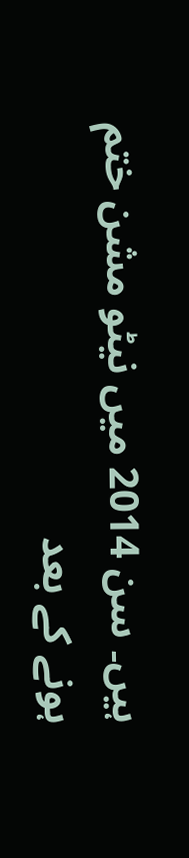ہیں۔ سن 2014 میں نیٹو مشن ختم ہونے کے بعد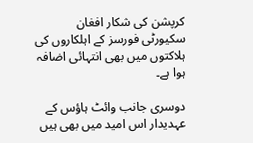کرپشن کی شکار افغان سکیورٹی فورسز کے اہلکاروں کی ہلاکتوں میں بھی انتہائی اضافہ ہوا ہے۔

دوسری جانب وائٹ ہاؤس کے عہدیدار اس امید میں بھی ہیں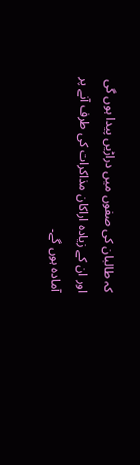کہ طالبان کی صفوں میں دراڑیں پیدا ہوں گی اور ان کے زیادہ اراکان مذاکرات کی طرف آنے پر آمادہ ہوں گے۔